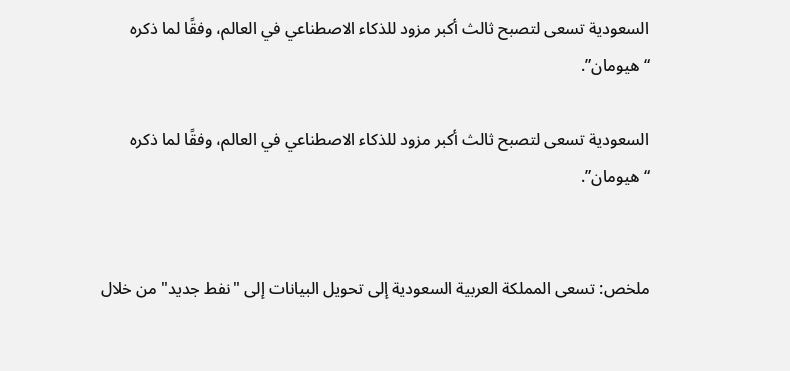السعودية تسعى لتصبح ثالث أكبر مزود للذكاء الاصطناعي في العالم، وفقًا لما ذكره “هيومان”.

السعودية تسعى لتصبح ثالث أكبر مزود للذكاء الاصطناعي في العالم، وفقًا لما ذكره “هيومان”.


ملخص: تسعى المملكة العربية السعودية إلى تحويل البيانات إلى "نفط جديد" من خلال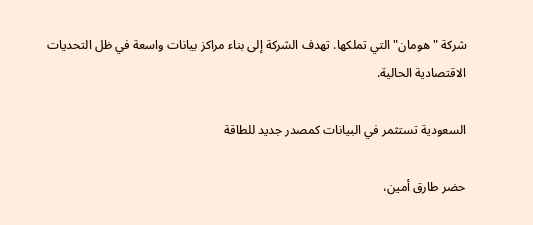شركة "هومان" التي تملكها. تهدف الشركة إلى بناء مراكز بيانات واسعة في ظل التحديات الاقتصادية الحالية.

السعودية تستثمر في البيانات كمصدر جديد للطاقة

حضر طارق أمين،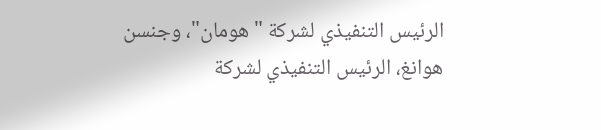الرئيس التنفيذي لشركة "هومان"، وجنسن هوانغ، الرئيس التنفيذي لشركة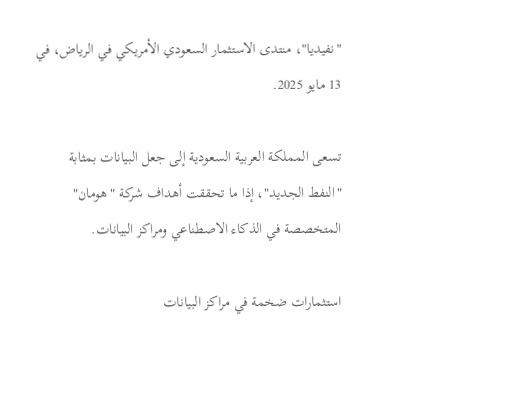"نفيديا"، منتدى الاستثمار السعودي الأمريكي في الرياض، في 13 مايو 2025.

تسعى المملكة العربية السعودية إلى جعل البيانات بمثابة "النفط الجديد"، إذا ما تحققت أهداف شركة "هومان" المتخصصة في الذكاء الاصطناعي ومراكز البيانات.

استثمارات ضخمة في مراكز البيانات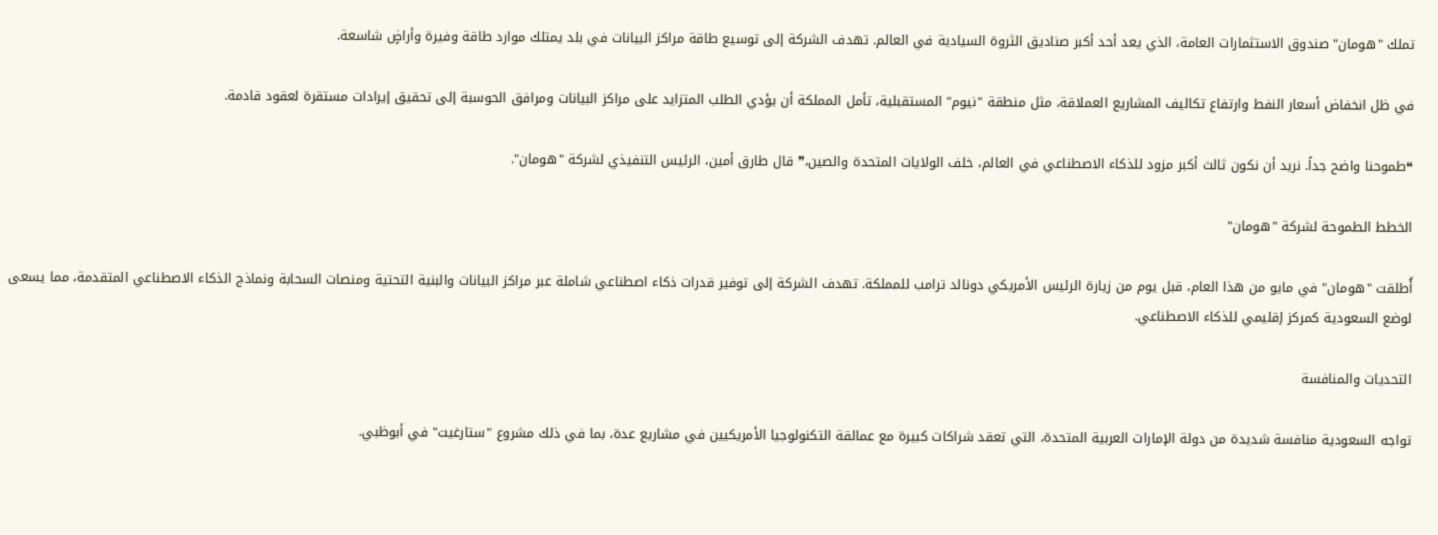تملك "هومان" صندوق الاستثمارات العامة، الذي يعد أحد أكبر صناديق الثروة السيادية في العالم. تهدف الشركة إلى توسيع طاقة مراكز البيانات في بلد يمتلك موارد طاقة وفيرة وأراضٍ شاسعة.

في ظل انخفاض أسعار النفط وارتفاع تكاليف المشاريع العملاقة، مثل منطقة "نيوم" المستقبلية، تأمل المملكة أن يؤدي الطلب المتزايد على مراكز البيانات ومرافق الحوسبة إلى تحقيق إيرادات مستقرة لعقود قادمة.

❝طموحنا واضح جداً. نريد أن نكون ثالث أكبر مزود للذكاء الاصطناعي في العالم، خلف الولايات المتحدة والصين،❞ قال طارق أمين، الرئيس التنفيذي لشركة "هومان".

الخطط الطموحة لشركة "هومان"

أُطلقت "هومان" في مايو من هذا العام، قبل يوم من زيارة الرئيس الأمريكي دونالد ترامب للمملكة. تهدف الشركة إلى توفير قدرات ذكاء اصطناعي شاملة عبر مراكز البيانات والبنية التحتية ومنصات السحابة ونماذج الذكاء الاصطناعي المتقدمة، مما يسعى لوضع السعودية كمركز إقليمي للذكاء الاصطناعي.

التحديات والمنافسة

تواجه السعودية منافسة شديدة من دولة الإمارات العربية المتحدة، التي تعقد شراكات كبيرة مع عمالقة التكنولوجيا الأمريكيين في مشاريع عدة، بما في ذلك مشروع "ستارغيت" في أبوظبي.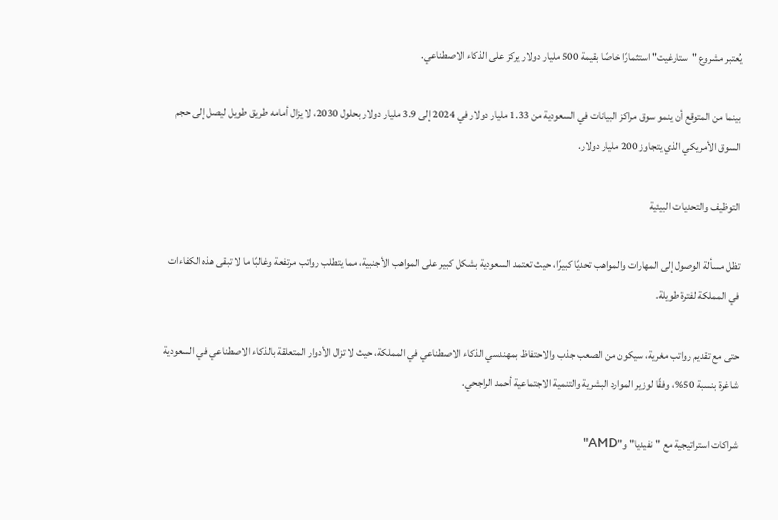يُعتبر مشروع "ستارغيت" استثمارًا خاصًا بقيمة 500 مليار دولار يركز على الذكاء الاصطناعي.

بينما من المتوقع أن ينمو سوق مراكز البيانات في السعودية من 1.33 مليار دولار في 2024 إلى 3.9 مليار دولار بحلول 2030، لا يزال أمامه طريق طويل ليصل إلى حجم السوق الأمريكي الذي يتجاوز 200 مليار دولار.

التوظيف والتحديات البيئية

تظل مسألة الوصول إلى المهارات والمواهب تحديًا كبيرًا، حيث تعتمد السعودية بشكل كبير على المواهب الأجنبية، مما يتطلب رواتب مرتفعة وغالبًا ما لا تبقى هذه الكفاءات في المملكة لفترة طويلة.

حتى مع تقديم رواتب مغرية، سيكون من الصعب جذب والاحتفاظ بمهندسي الذكاء الاصطناعي في المملكة، حيث لا تزال الأدوار المتعلقة بالذكاء الاصطناعي في السعودية شاغرة بنسبة 50%، وفقًا لوزير الموارد البشرية والتنمية الاجتماعية أحمد الراجحي.

شراكات استراتيجية مع "نفيديا" و"AMD"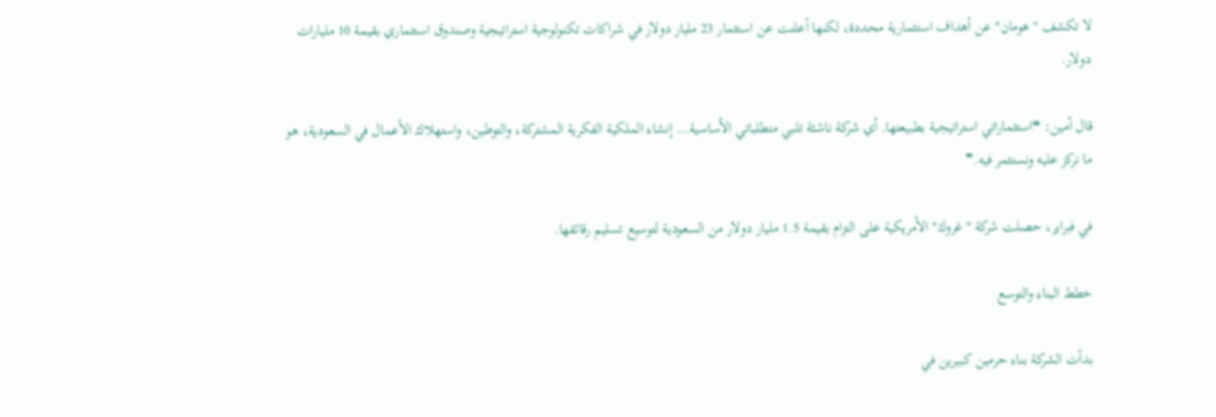لا تكشف "هومان" عن أهداف استثمارية محددة، لكنها أعلنت عن استثمار 23 مليار دولار في شراكات تكنولوجية استراتيجية وصندوق استثماري بقيمة 10 مليارات دولار.

قال أمين: ❝استثماراتي استراتيجية بطبيعتها. أي شركة ناشئة تلبي متطلباتي الأساسية… إنشاء الملكية الفكرية المشتركة، والتوطين، واستهلاك الأعمال في السعودية، هو ما نركز عليه ونستثمر فيه.❞

في فبراير، حصلت شركة "غروك" الأمريكية على التزام بقيمة 1.5 مليار دولار من السعودية لتوسيع تسليم رقائقها.

خطط البناء والتوسع

بدأت الشركة بناء حرمين كبيرين في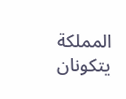المملكة يتكونان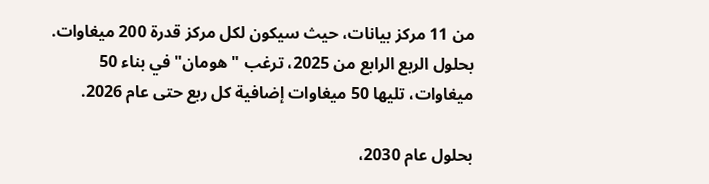من 11 مركز بيانات، حيث سيكون لكل مركز قدرة 200 ميغاوات. بحلول الربع الرابع من 2025، ترغب "هومان" في بناء 50 ميغاوات، تليها 50 ميغاوات إضافية كل ربع حتى عام 2026.

بحلول عام 2030،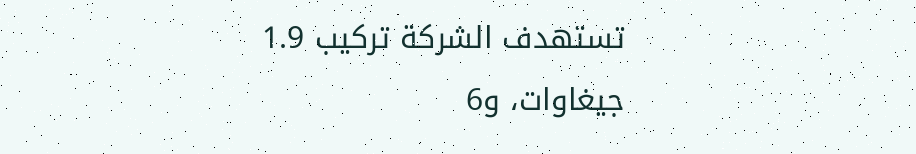تستهدف الشركة تركيب 1.9 جيغاوات، و6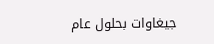جيغاوات بحلول عام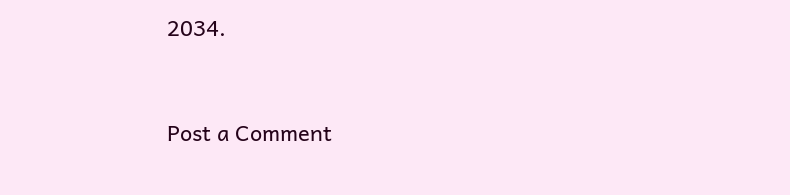2034.



Post a Comment